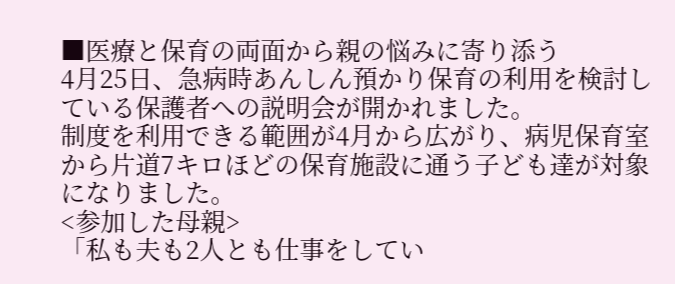■医療と保育の両面から親の悩みに寄り添う
4月25日、急病時あんしん預かり保育の利用を検討している保護者への説明会が開かれました。
制度を利用できる範囲が4月から広がり、病児保育室から片道7キロほどの保育施設に通う子ども達が対象になりました。
<参加した母親>
「私も夫も2人とも仕事をしてい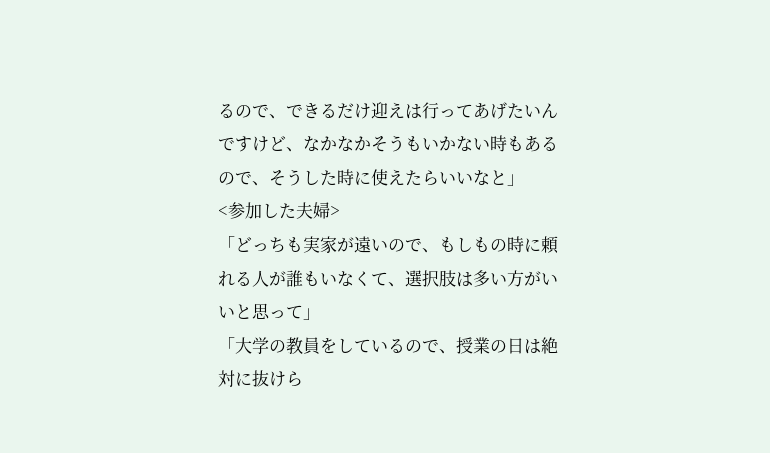るので、できるだけ迎えは行ってあげたいんですけど、なかなかそうもいかない時もあるので、そうした時に使えたらいいなと」
<参加した夫婦>
「どっちも実家が遠いので、もしもの時に頼れる人が誰もいなくて、選択肢は多い方がいいと思って」
「大学の教員をしているので、授業の日は絶対に抜けら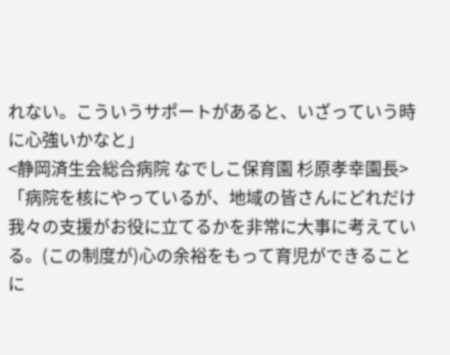れない。こういうサポートがあると、いざっていう時に心強いかなと」
<静岡済生会総合病院 なでしこ保育園 杉原孝幸園長>
「病院を核にやっているが、地域の皆さんにどれだけ我々の支援がお役に立てるかを非常に大事に考えている。(この制度が)心の余裕をもって育児ができることに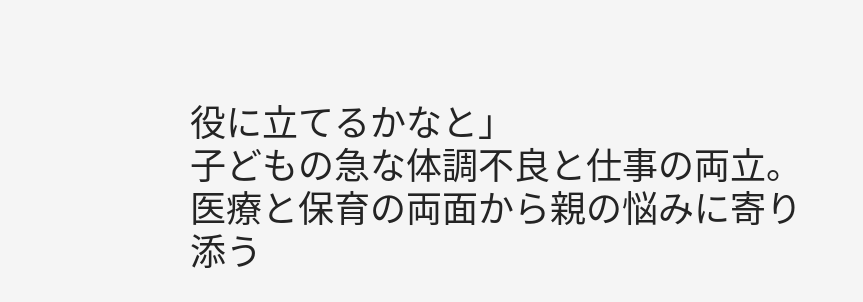役に立てるかなと」
子どもの急な体調不良と仕事の両立。医療と保育の両面から親の悩みに寄り添う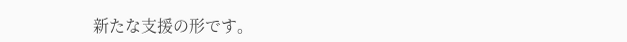新たな支援の形です。